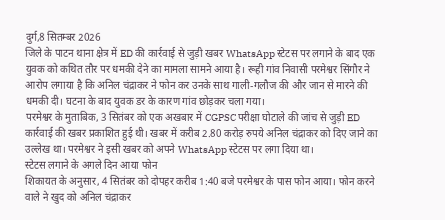दुर्ग,8 सितम्बर 2026
जिले के पाटन थाना क्षेत्र में ED की कार्रवाई से जुड़ी खबर WhatsApp स्टेटस पर लगाने के बाद एक युवक को कथित तौर पर धमकी देने का मामला सामने आया है। रूही गांव निवासी परमेश्वर सिंगौर ने आरोप लगाया है कि अनिल चंद्राकर ने फोन कर उनके साथ गाली-गलौज की और जान से मारने की धमकी दी। घटना के बाद युवक डर के कारण गांव छोड़कर चला गया।
परमेश्वर के मुताबिक, 3 सितंबर को एक अखबार में CGPSC परीक्षा घोटाले की जांच से जुड़ी ED कार्रवाई की खबर प्रकाशित हुई थी। खबर में करीब 2.80 करोड़ रुपये अनिल चंद्राकर को दिए जाने का उल्लेख था। परमेश्वर ने इसी खबर को अपने WhatsApp स्टेटस पर लगा दिया था।
स्टेटस लगाने के अगले दिन आया फोन
शिकायत के अनुसार, 4 सितंबर को दोपहर करीब 1:40 बजे परमेश्वर के पास फोन आया। फोन करने वाले ने खुद को अनिल चंद्राकर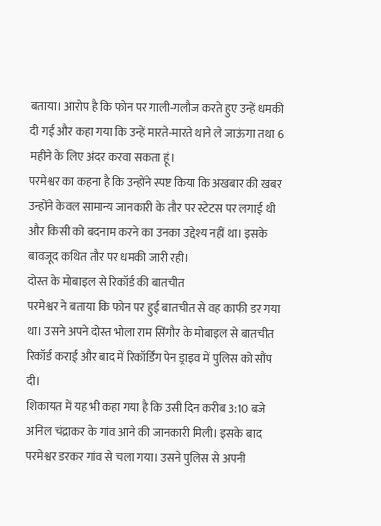बताया। आरोप है कि फोन पर गाली-गलौज करते हुए उन्हें धमकी दी गई और कहा गया कि उन्हें मारते-मारते थाने ले जाऊंगा तथा 6 महीने के लिए अंदर करवा सकता हूं।
परमेश्वर का कहना है कि उन्होंने स्पष्ट किया कि अखबार की खबर उन्होंने केवल सामान्य जानकारी के तौर पर स्टेटस पर लगाई थी और किसी को बदनाम करने का उनका उद्देश्य नहीं था। इसके बावजूद कथित तौर पर धमकी जारी रही।
दोस्त के मोबाइल से रिकॉर्ड की बातचीत
परमेश्वर ने बताया कि फोन पर हुई बातचीत से वह काफी डर गया था। उसने अपने दोस्त भोला राम सिंगौर के मोबाइल से बातचीत रिकॉर्ड कराई और बाद में रिकॉर्डिंग पेन ड्राइव में पुलिस को सौंप दी।
शिकायत में यह भी कहा गया है कि उसी दिन करीब 3:10 बजे अनिल चंद्राकर के गांव आने की जानकारी मिली। इसके बाद परमेश्वर डरकर गांव से चला गया। उसने पुलिस से अपनी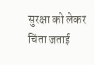सुरक्षा को लेकर चिंता जताई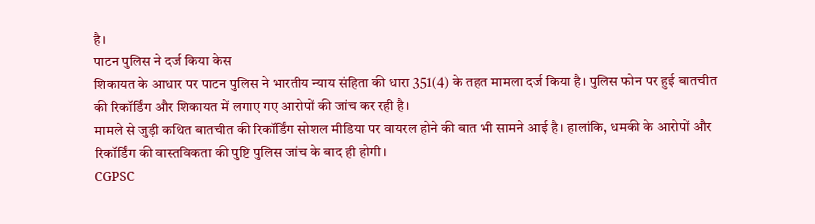है।
पाटन पुलिस ने दर्ज किया केस
शिकायत के आधार पर पाटन पुलिस ने भारतीय न्याय संहिता की धारा 351(4) के तहत मामला दर्ज किया है। पुलिस फोन पर हुई बातचीत की रिकॉर्डिंग और शिकायत में लगाए गए आरोपों की जांच कर रही है।
मामले से जुड़ी कथित बातचीत की रिकॉर्डिंग सोशल मीडिया पर वायरल होने की बात भी सामने आई है। हालांकि, धमकी के आरोपों और रिकॉर्डिंग की वास्तविकता की पुष्टि पुलिस जांच के बाद ही होगी।
CGPSC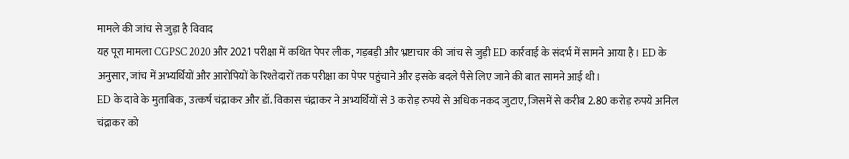मामले की जांच से जुड़ा है विवाद
यह पूरा मामला CGPSC 2020 और 2021 परीक्षा में कथित पेपर लीक, गड़बड़ी और भ्रष्टाचार की जांच से जुड़ी ED कार्रवाई के संदर्भ में सामने आया है। ED के अनुसार, जांच में अभ्यर्थियों और आरोपियों के रिश्तेदारों तक परीक्षा का पेपर पहुंचाने और इसके बदले पैसे लिए जाने की बात सामने आई थी।
ED के दावे के मुताबिक, उत्कर्ष चंद्राकर और डॉ. विकास चंद्राकर ने अभ्यर्थियों से 3 करोड़ रुपये से अधिक नकद जुटाए, जिसमें से करीब 2.80 करोड़ रुपये अनिल चंद्राकर को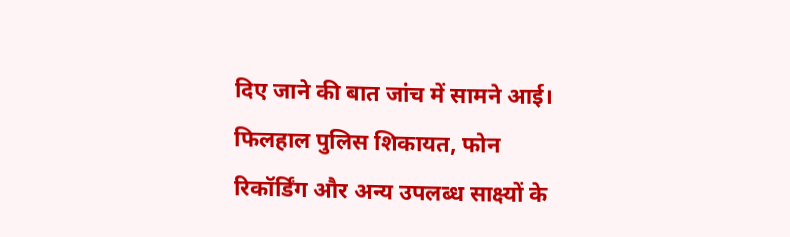दिए जाने की बात जांच में सामने आई।
फिलहाल पुलिस शिकायत, फोन रिकॉर्डिंग और अन्य उपलब्ध साक्ष्यों के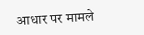आधार पर मामले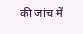की जांच में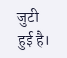जुटी हुई है।